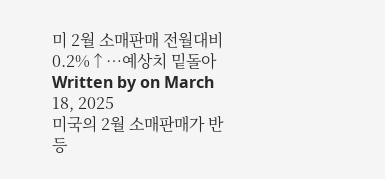미 2월 소매판매 전월대비 0.2%↑…예상치 밑돌아
Written by on March 18, 2025
미국의 2월 소매판매가 반등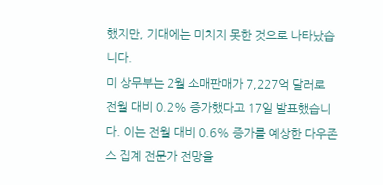했지만, 기대에는 미치지 못한 것으로 나타났습니다.
미 상무부는 2월 소매판매가 7,227억 달러로 전월 대비 0.2% 증가했다고 17일 발표했습니다. 이는 전월 대비 0.6% 증가를 예상한 다우존스 집계 전문가 전망을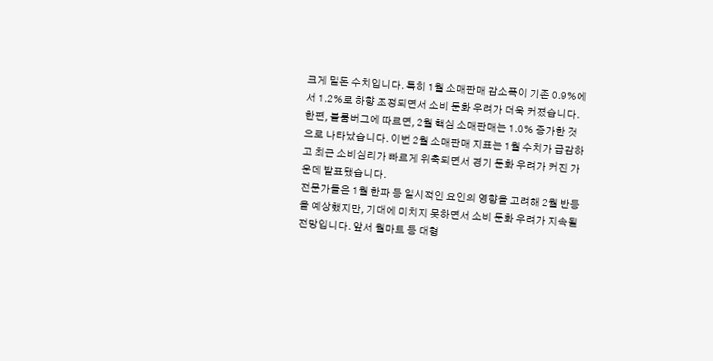크게 밑돈 수치입니다. 특히 1월 소매판매 감소폭이 기존 0.9%에서 1.2%로 하향 조정되면서 소비 둔화 우려가 더욱 커졌습니다.
한편, 블룸버그에 따르면, 2월 핵심 소매판매는 1.0% 증가한 것으로 나타났습니다. 이번 2월 소매판매 지표는 1월 수치가 급감하고 최근 소비심리가 빠르게 위축되면서 경기 둔화 우려가 커진 가운데 발표됐습니다.
전문가들은 1월 한파 등 일시적인 요인의 영향을 고려해 2월 반등을 예상했지만, 기대에 미치지 못하면서 소비 둔화 우려가 지속될 전망입니다. 앞서 월마트 등 대형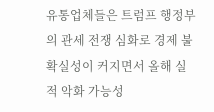유통업체들은 트럼프 행정부의 관세 전쟁 심화로 경제 불확실성이 커지면서 올해 실적 악화 가능성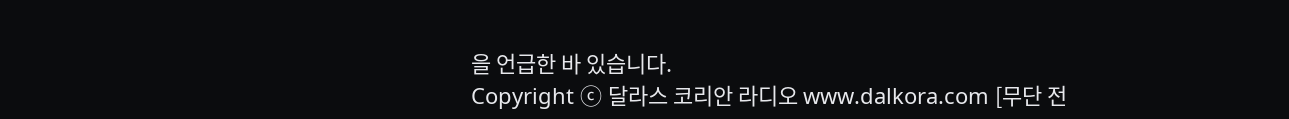을 언급한 바 있습니다.
Copyright ⓒ 달라스 코리안 라디오 www.dalkora.com [무단 전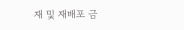재 및 재배포 금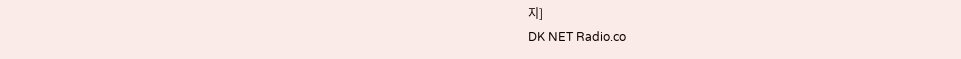지]
DK NET Radio.co